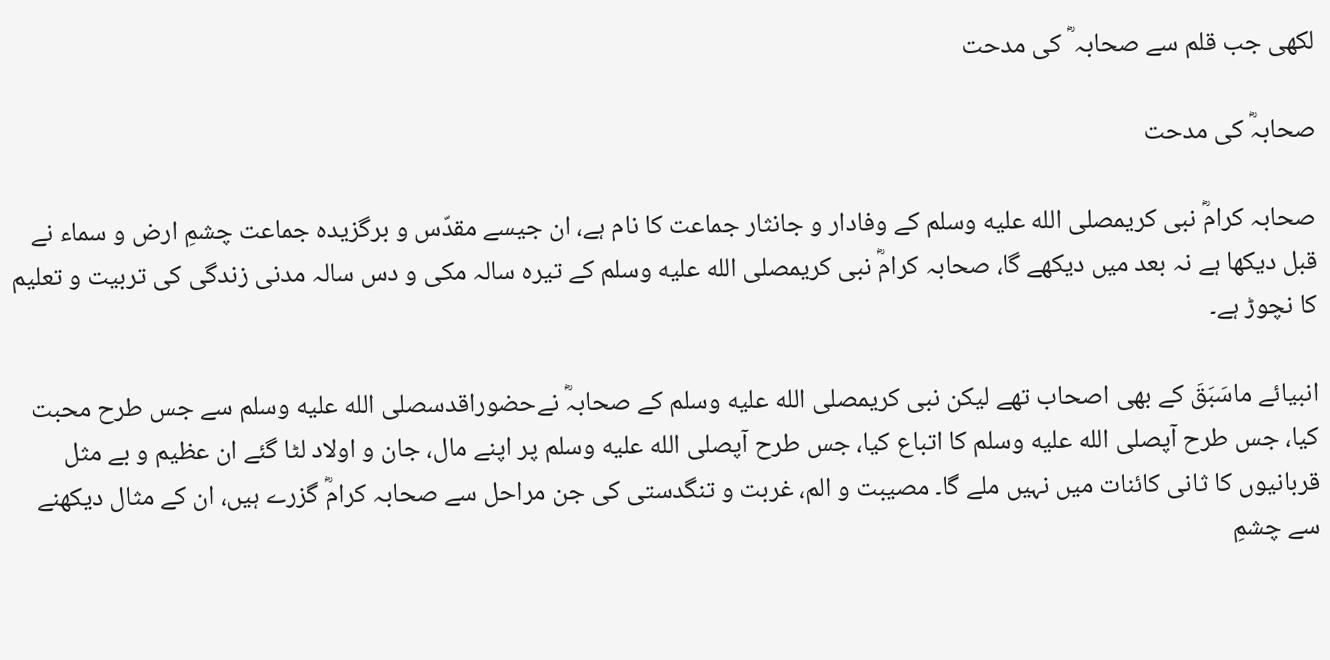لکھی جب قلم سے صحابہ ؓ کی مدحت

صحابہؓ کی مدحت

صحابہ کرامؓ نبی کریمصلى الله عليه وسلم کے وفادار و جانثار جماعت کا نام ہے، ان جیسے مقدّس و برگزیدہ جماعت چشمِ ارض و سماء نے قبل دیکھا ہے نہ بعد میں دیکھے گا، صحابہ کرامؓ نبی کریمصلى الله عليه وسلم کے تیرہ سالہ مکی و دس سالہ مدنی زندگی کی تربیت و تعلیم کا نچوڑ ہے۔

انبیائے ماسَبَقَ کے بھی اصحاب تھے لیکن نبی کریمصلى الله عليه وسلم کے صحابہؓ نےحضوراقدسصلى الله عليه وسلم سے جس طرح محبت کیا، جس طرح آپصلى الله عليه وسلم کا اتباع کیا، جس طرح آپصلى الله عليه وسلم پر اپنے مال، جان و اولاد لٹا گئے ان عظیم و بے مثل قربانیوں کا ثانی کائنات میں نہیں ملے گا۔ مصیبت و الم، غربت و تنگدستی کی جن مراحل سے صحابہ کرامؓ گزرے ہیں، ان کے مثال دیکھنے سے چشمِ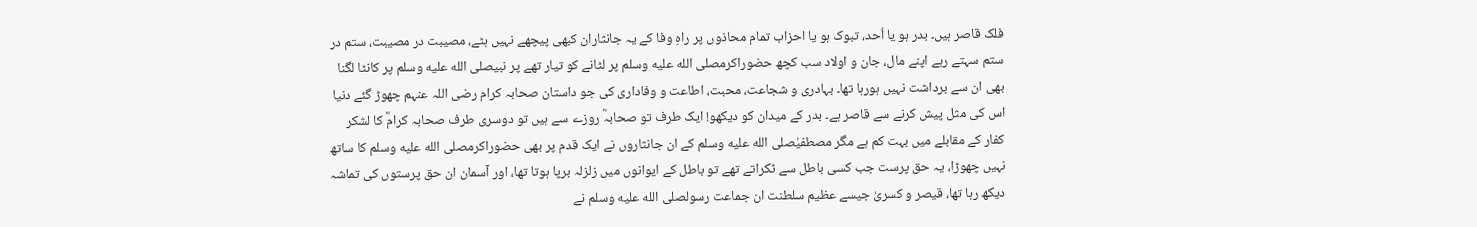فلک قاصر ہیں۔ بدر ہو یا اُحد، تبوک ہو یا احزاب تمام محاذوں پر راہِ وفا کے یہ جانثاران کبھی پیچھے نہیں ہٹے، مصیبت در مصیبت، ستم در ستم سہتے رہے اپنے مال، جان و اولاد سب کچھ حضوراکرمصلى الله عليه وسلم پر لٹانے کو تیار تھے پر نبیصلى الله عليه وسلم پر کانٹا لگنا بھی ان سے برداشت نہیں ہورہا تھا۔ بہادری و شجاعت، محبت، اطاعت و وفاداری کی جو داستان صحابہ کرام رضی اللہ عنہم چھوڑ گئے دنیا اس کی مثل پیش کرنے سے قاصر ہے۔ بدر کے میدان کو دیکھو! ایک طرف تو صحابہؓ روزے سے ہیں تو دوسری طرف صحابہ کرامؓ کا لشکر کفار کے مقابلے میں بہت کم ہے مگر مصطفیٰصلى الله عليه وسلم کے ان جانثاروں نے ایک قدم پر بھی حضوراکرمصلى الله عليه وسلم کا ساتھ نہیں چھوڑا، یہ حق پرست جب کسی باطل سے ٹکراتے تھے تو باطل کے ایوانوں میں زلزلہ برپا ہوتا تھا، اور آسمان ان حق پرستوں کی تماشہ دیکھ رہا تھا، قیصر و کسریٰ جیسے عظیم سلطنت ان جماعت رسولصلى الله عليه وسلم نے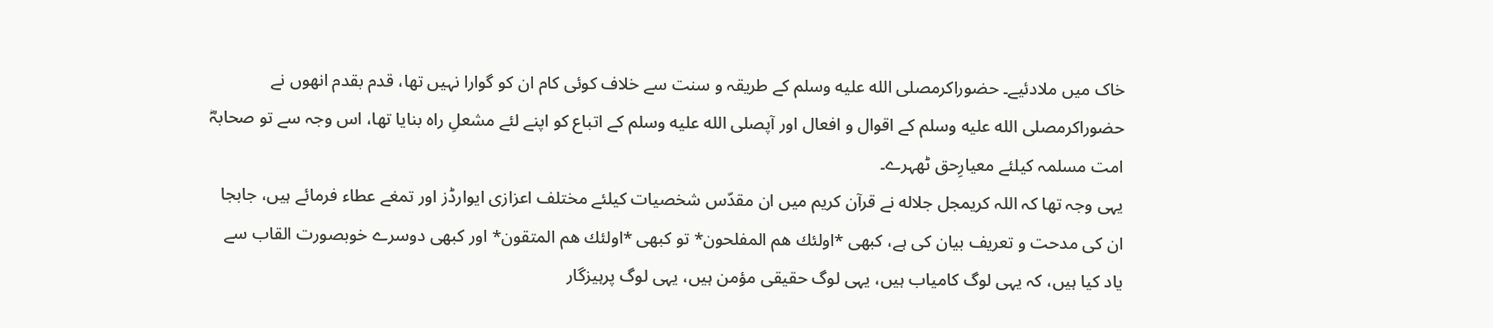خاک میں ملادئیے۔ حضوراکرمصلى الله عليه وسلم کے طریقہ و سنت سے خلاف کوئی کام ان کو گوارا نہیں تھا، قدم بقدم انھوں نے حضوراکرمصلى الله عليه وسلم کے اقوال و افعال اور آپصلى الله عليه وسلم کے اتباع کو اپنے لئے مشعلِ راہ بنایا تھا، اس وجہ سے تو صحابہؓ امت مسلمہ کیلئے معیارِحق ٹھہرے۔
یہی وجہ تھا کہ اللہ کریمجل جلاله نے قرآن کریم میں ان مقدّس شخصیات کیلئے مختلف اعزازی ایوارڈز اور تمغے عطاء فرمائے ہیں، جابجا ان کی مدحت و تعریف بیان کی ہے، کبھی *اولئك ھم المفلحون* تو کبھی *اولئك ھم المتقون* اور کبھی دوسرے خوبصورت القاب سے یاد کیا ہیں، کہ یہی لوگ کامیاب ہیں، یہی لوگ حقیقی مؤمن ہیں، یہی لوگ پرہیزگار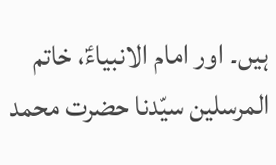ہیں۔ اور امام الانبیاءؑ، خاتم المرسلین سیّدنا حضرت محمد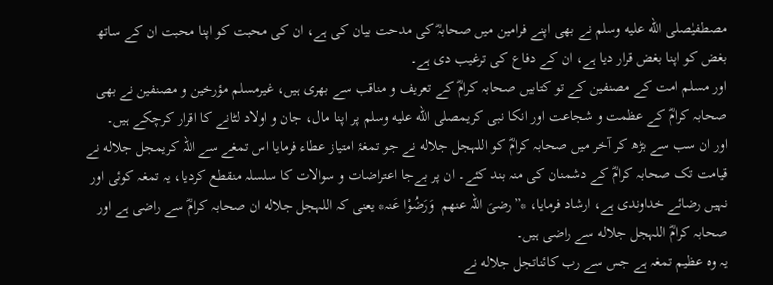مصطفیٰصلى الله عليه وسلم نے بھی اپنے فرامین میں صحابہؓ کی مدحت بیان کی ہے، ان کی محبت کو اپنا محبت ان کے ساتھ بغض کو اپنا بغض قرار دیا ہے، ان کے دفاع کی ترغیب دی ہے۔
اور مسلم امت کے مصنفین کے تو کتابیں صحابہ کرامؓ کے تعریف و مناقب سے بھری ہیں، غیرمسلم مؤرخین و مصنفین نے بھی صحابہ کرامؓ کے عظمت و شجاعت اور انکا نبی کریمصلى الله عليه وسلم پر اپنا مال، جان و اولاد لٹانے کا اقرار کرچکے ہیں۔
اور ان سب سے بڑھ کر آخر میں صحابہ کرامؓ کو اللہجل جلاله نے جو تمغۂ امتیاز عطاء فرمایا اس تمغے سے اللہ کریمجل جلاله نے قیامت تک صحابہ کرامؓ کے دشمنان کی منہ بند کئے۔ ان پر بےجا اعتراضات و سوالات کا سلسلہ منقطع کردیا، یہ تمغہ کوئی اور نہیں رضائے خداوندی ہے، ارشاد فرمایا، *”رضیَ اللہ عنھم  وَرَضُوْا عَنہ* یعنی کہ اللہجل جلاله ان صحابہ کرامؓ سے راضی ہے اور صحابہ کرامؓ اللہجل جلاله سے راضی ہیں۔
یہ وہ عظیم تمغہ ہے جس سے رب کائناتجل جلاله نے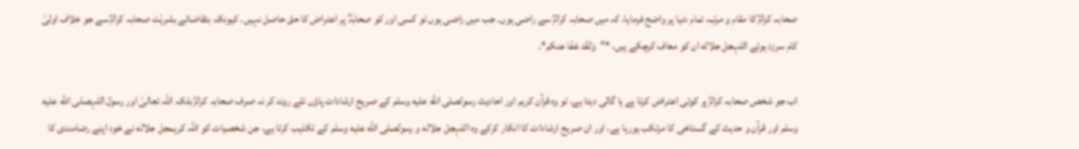صحابہ کرامؓ کا مقام و مرتبہ تمام دنیا پر واضح فرمایا، کہ میں صحابہ کرامؓ سے راضی ہوں۔ جب میں راضی ہوں تو کسی اور کو صحابہؓ پر اعتراض کا حق حاصل نہیں۔ کیونکہ بتقاضائے بشریّت صحابہ کرامؓ سے جو خلاف اولیٰ کام سرزد ہوئے اللہجل جلاله ان کو معاف کرچکے ہیں، *”وَلقَد عَفَا عنکم*۔

اب جو شخص صحابہ کرامؓ پر کوئی اعتراض کرتا ہے یا گالی دیتا ہے، تو وہ قرآن کریم اور احادیث رسولصلى الله عليه وسلم کے صریح ارشادات پاؤں تلے روند کر نہ صرف صحابہ کرامؓ بلکہ اللہ تعالیٰ اور رسول اللہصلى الله عليه وسلم اور قرآن و حدیث کے گستاخی کا مرتکب ہورہا ہے، اور ان صریح ارشادات کا انکار کرکے وہ اللہجل جلاله و رسولصلى الله عليه وسلم کے تکذیب کرتا ہے، جن شخصیات کو اللہ کریمجل جلاله نے خود اپنے رضامندی کا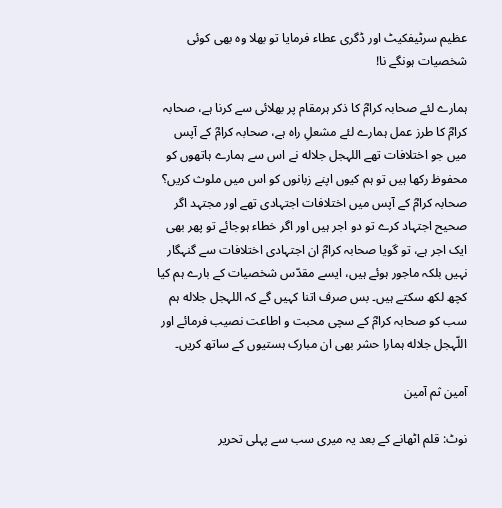عظیم سرٹیفکیٹ اور ڈگری عطاء فرمایا تو بھلا وہ بھی کوئی شخصیات ہونگے نا!

ہمارے لئے صحابہ کرامؓ کا ذکر ہرمقام پر بھلائی سے کرنا ہے، صحابہ کرامؓ کا طرز عمل ہمارے لئے مشعلِ راہ ہے، صحابہ کرامؓ کے آپس میں جو اختلافات تھے اللہجل جلاله نے اس سے ہمارے ہاتھوں کو محفوظ رکھا ہیں تو ہم کیوں اپنے زبانوں کو اس میں ملوث کریں؟
صحابہ کرامؓ کے آپس میں اختلافات اجتہادی تھے اور مجتہد اگر صحیح اجتہاد کرے تو دو اجر ہیں اور اگر خطاء ہوجائے تو پھر بھی ایک اجر ہے، تو گویا صحابہ کرامؓ ان اجتہادی اختلافات سے گنہگار نہیں بلکہ ماجور ہوئے ہیں، ایسے مقدّس شخصیات کے بارے ہم کیا کچھ لکھ سکتے ہیں۔ بس صرف اتنا کہیں گے کہ اللہجل جلاله ہم سب کو صحابہ کرامؓ کے سچی محبت و اطاعت نصیب فرمائے اور اللّہجل جلاله ہمارا حشر بھی ان مبارک ہستیوں کے ساتھ کریں۔

آمین ثم آمین

نوٹ: قلم اٹھانے کے بعد یہ میری سب سے پہلی تحریر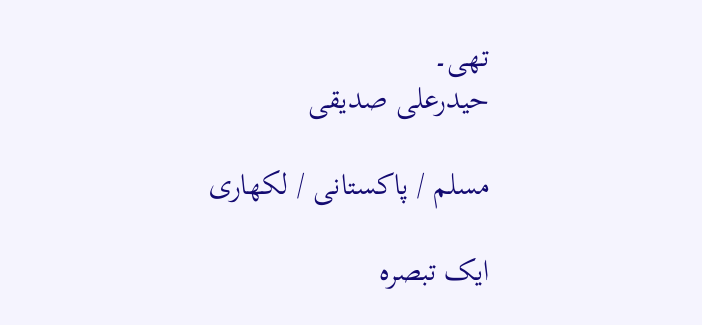تھی۔
حیدرعلی صدیقی

مسلم / پاکستانی / لکھاری

ایک تبصرہ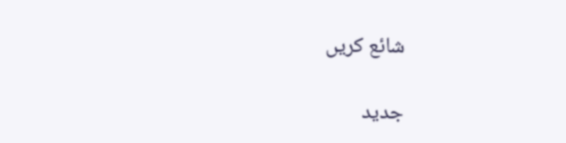شائع کریں

جدید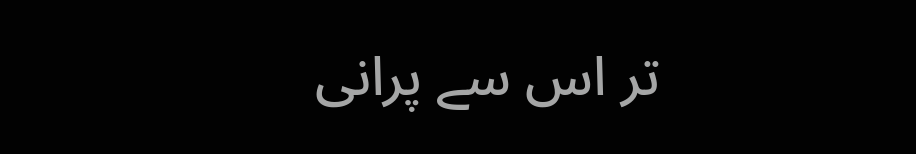تر اس سے پرانی